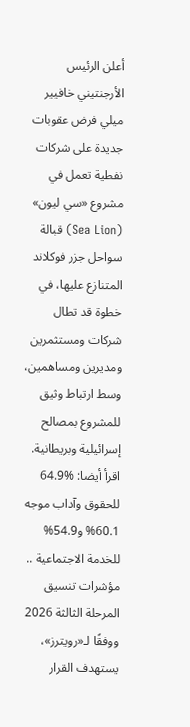أعلن الرئيس الأرجنتيني خافيير ميلي فرض عقوبات جديدة على شركات نفطية تعمل في مشروع «سي ليون» (Sea Lion) قبالة سواحل جزر فوكلاند المتنازع عليها، في خطوة قد تطال شركات ومستثمرين ومديرين ومساهمين، وسط ارتباط وثيق للمشروع بمصالح إسرائيلية وبريطانية.
اقرأ أيضا: %64.9 للحقوق وآداب موجه 60.1% و54.9% للخدمة الاجتماعية .. مؤشرات تنسيق المرحلة الثالثة 2026
ووفقًا لـ«رويترز»، يستهدف القرار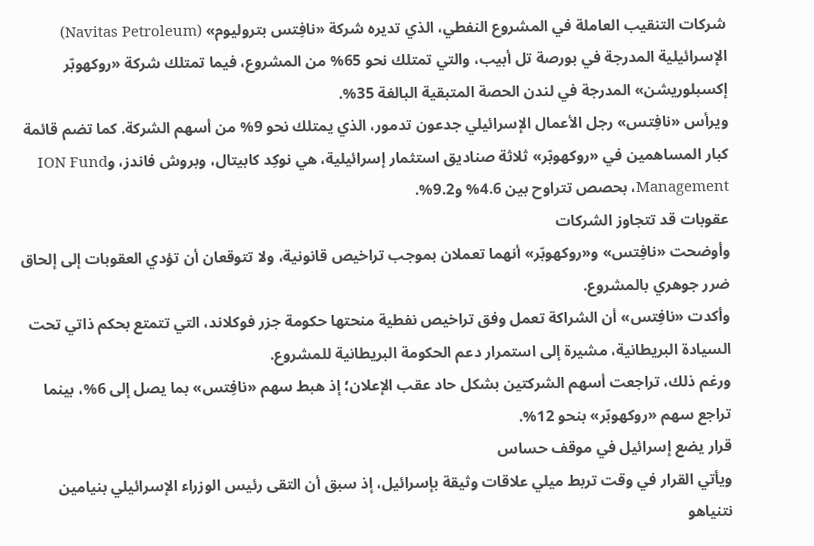شركات التنقيب العاملة في المشروع النفطي، الذي تديره شركة «نافِتس بتروليوم» (Navitas Petroleum) الإسرائيلية المدرجة في بورصة تل أبيب، والتي تمتلك نحو 65% من المشروع، فيما تمتلك شركة «روكهوبّر إكسبلوريشن» المدرجة في لندن الحصة المتبقية البالغة 35%.
ويرأس «نافِتس» رجل الأعمال الإسرائيلي جدعون تدمور، الذي يمتلك نحو 9% من أسهم الشركة. كما تضم قائمة كبار المساهمين في «روكهوبّر» ثلاثة صناديق استثمار إسرائيلية، هي نوكِد كابيتال، وبروش فاندز، وION Fund Management، بحصص تتراوح بين 4.6% و9.2%.
عقوبات قد تتجاوز الشركات
وأوضحت «نافِتس» و«روكهوبّر» أنهما تعملان بموجب تراخيص قانونية، ولا تتوقعان أن تؤدي العقوبات إلى إلحاق ضرر جوهري بالمشروع.
وأكدت «نافِتس» أن الشراكة تعمل وفق تراخيص نفطية منحتها حكومة جزر فوكلاند، التي تتمتع بحكم ذاتي تحت السيادة البريطانية، مشيرة إلى استمرار دعم الحكومة البريطانية للمشروع.
ورغم ذلك، تراجعت أسهم الشركتين بشكل حاد عقب الإعلان؛ إذ هبط سهم «نافِتس» بما يصل إلى 6%، بينما تراجع سهم «روكهوبّر» بنحو 12%.
قرار يضع إسرائيل في موقف حساس
ويأتي القرار في وقت تربط ميلي علاقات وثيقة بإسرائيل، إذ سبق أن التقى رئيس الوزراء الإسرائيلي بنيامين نتنياهو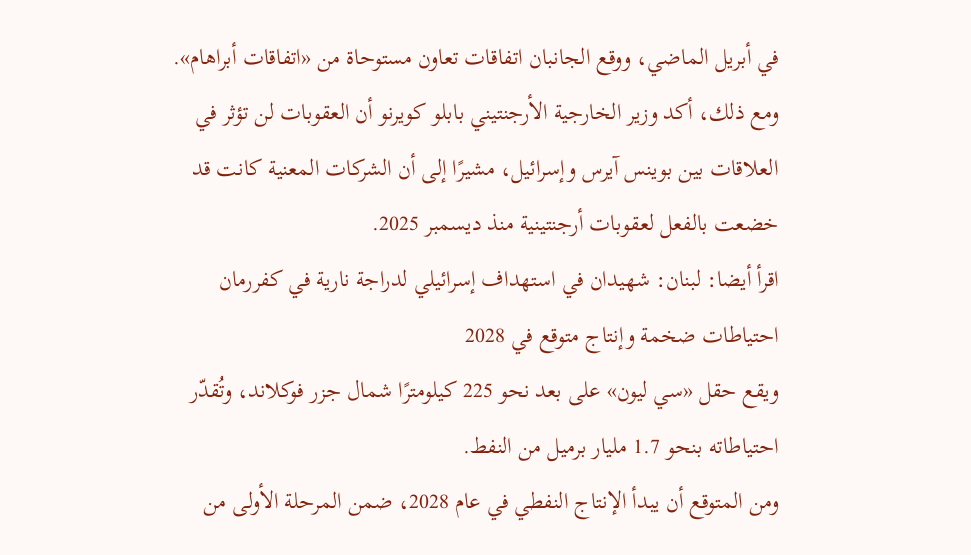في أبريل الماضي، ووقع الجانبان اتفاقات تعاون مستوحاة من «اتفاقات أبراهام».
ومع ذلك، أكد وزير الخارجية الأرجنتيني بابلو كويرنو أن العقوبات لن تؤثر في العلاقات بين بوينس آيرس وإسرائيل، مشيرًا إلى أن الشركات المعنية كانت قد خضعت بالفعل لعقوبات أرجنتينية منذ ديسمبر 2025.
اقرأ أيضا: لبنان: شهيدان في استهداف إسرائيلي لدراجة نارية في كفررمان
احتياطات ضخمة وإنتاج متوقع في 2028
ويقع حقل «سي ليون» على بعد نحو 225 كيلومترًا شمال جزر فوكلاند، وتُقدّر احتياطاته بنحو 1.7 مليار برميل من النفط.
ومن المتوقع أن يبدأ الإنتاج النفطي في عام 2028، ضمن المرحلة الأولى من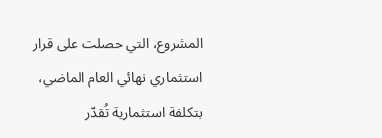المشروع، التي حصلت على قرار استثماري نهائي العام الماضي، بتكلفة استثمارية تُقدّر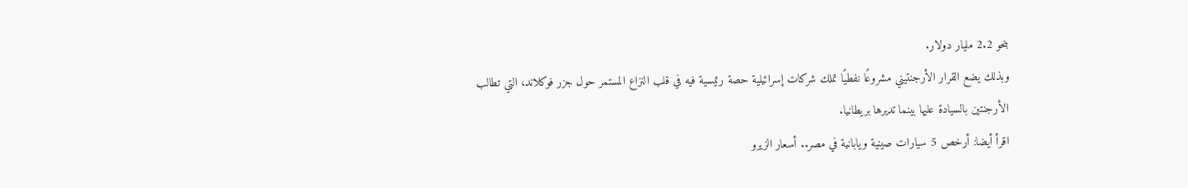بنحو 2.2 مليار دولار.
وبذلك يضع القرار الأرجنتيني مشروعًا نفطيًا تملك شركات إسرائيلية حصة رئيسية فيه في قلب النزاع المستمر حول جزر فوكلاند، التي تطالب الأرجنتين بالسيادة عليها بينما تديرها بريطانيا.
اقرأ أيضا: أرخص 5 سيارات صينية ويابانية في مصر.. أسعار الزيرو